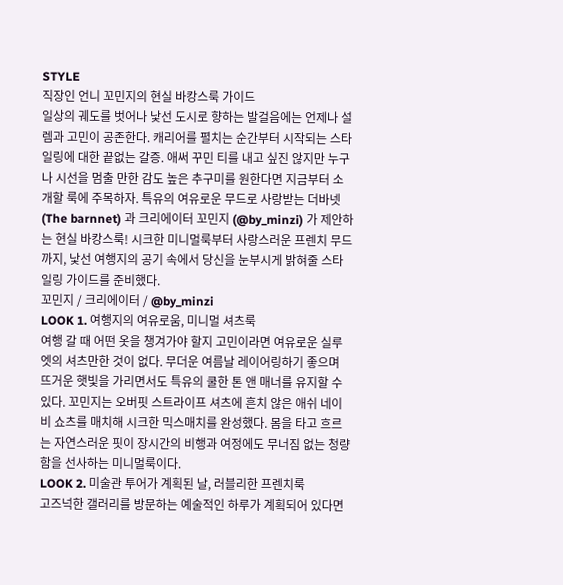STYLE
직장인 언니 꼬민지의 현실 바캉스룩 가이드
일상의 궤도를 벗어나 낯선 도시로 향하는 발걸음에는 언제나 설렘과 고민이 공존한다. 캐리어를 펼치는 순간부터 시작되는 스타일링에 대한 끝없는 갈증. 애써 꾸민 티를 내고 싶진 않지만 누구나 시선을 멈출 만한 감도 높은 추구미를 원한다면 지금부터 소개할 룩에 주목하자. 특유의 여유로운 무드로 사랑받는 더바넷 (The barnnet) 과 크리에이터 꼬민지 (@by_minzi) 가 제안하는 현실 바캉스룩! 시크한 미니멀룩부터 사랑스러운 프렌치 무드까지, 낯선 여행지의 공기 속에서 당신을 눈부시게 밝혀줄 스타일링 가이드를 준비했다.
꼬민지 / 크리에이터 / @by_minzi
LOOK 1. 여행지의 여유로움, 미니멀 셔츠룩
여행 갈 때 어떤 옷을 챙겨가야 할지 고민이라면 여유로운 실루엣의 셔츠만한 것이 없다. 무더운 여름날 레이어링하기 좋으며 뜨거운 햇빛을 가리면서도 특유의 쿨한 톤 앤 매너를 유지할 수 있다. 꼬민지는 오버핏 스트라이프 셔츠에 흔치 않은 애쉬 네이비 쇼츠를 매치해 시크한 믹스매치를 완성했다. 몸을 타고 흐르는 자연스러운 핏이 장시간의 비행과 여정에도 무너짐 없는 청량함을 선사하는 미니멀룩이다.
LOOK 2. 미술관 투어가 계획된 날, 러블리한 프렌치룩
고즈넉한 갤러리를 방문하는 예술적인 하루가 계획되어 있다면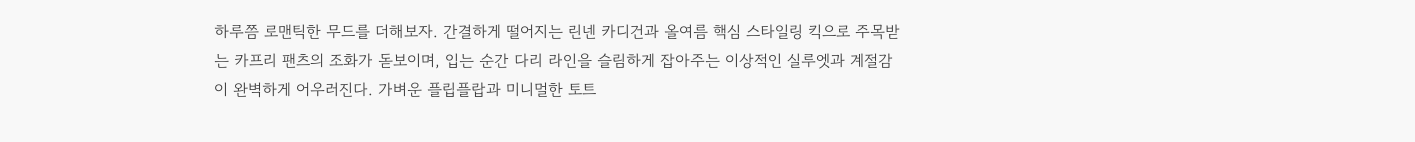하루쯤 로맨틱한 무드를 더해보자. 간결하게 떨어지는 린넨 카디건과 올여름 핵심 스타일링 킥으로 주목받는 카프리 팬츠의 조화가 돋보이며, 입는 순간 다리 라인을 슬림하게 잡아주는 이상적인 실루엣과 계절감이 완벽하게 어우러진다. 가벼운 플립플랍과 미니멀한 토트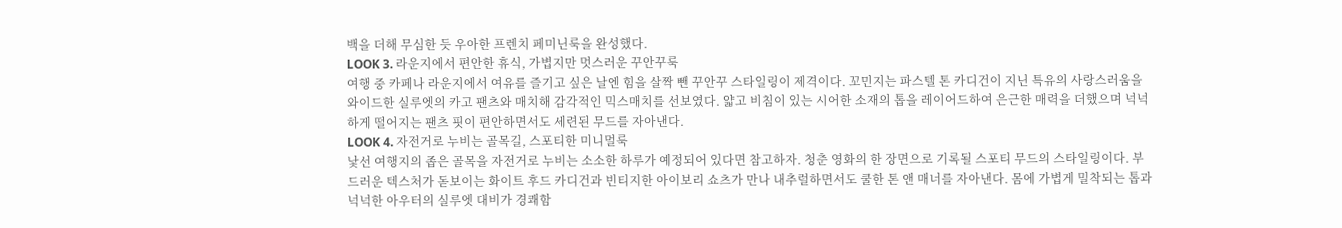백을 더해 무심한 듯 우아한 프렌치 페미닌룩을 완성했다.
LOOK 3. 라운지에서 편안한 휴식, 가볍지만 멋스러운 꾸안꾸룩
여행 중 카페나 라운지에서 여유를 즐기고 싶은 날엔 힘을 살짝 뺀 꾸안꾸 스타일링이 제격이다. 꼬민지는 파스텔 톤 카디건이 지닌 특유의 사랑스러움을 와이드한 실루엣의 카고 팬츠와 매치해 감각적인 믹스매치를 선보였다. 얇고 비침이 있는 시어한 소재의 톱을 레이어드하여 은근한 매력을 더했으며 넉넉하게 떨어지는 팬츠 핏이 편안하면서도 세련된 무드를 자아낸다.
LOOK 4. 자전거로 누비는 골목길, 스포티한 미니멀룩
낯선 여행지의 좁은 골목을 자전거로 누비는 소소한 하루가 예정되어 있다면 참고하자. 청춘 영화의 한 장면으로 기록될 스포티 무드의 스타일링이다. 부드러운 텍스처가 돋보이는 화이트 후드 카디건과 빈티지한 아이보리 쇼츠가 만나 내추럴하면서도 쿨한 톤 앤 매너를 자아낸다. 몸에 가볍게 밀착되는 톱과 넉넉한 아우터의 실루엣 대비가 경쾌함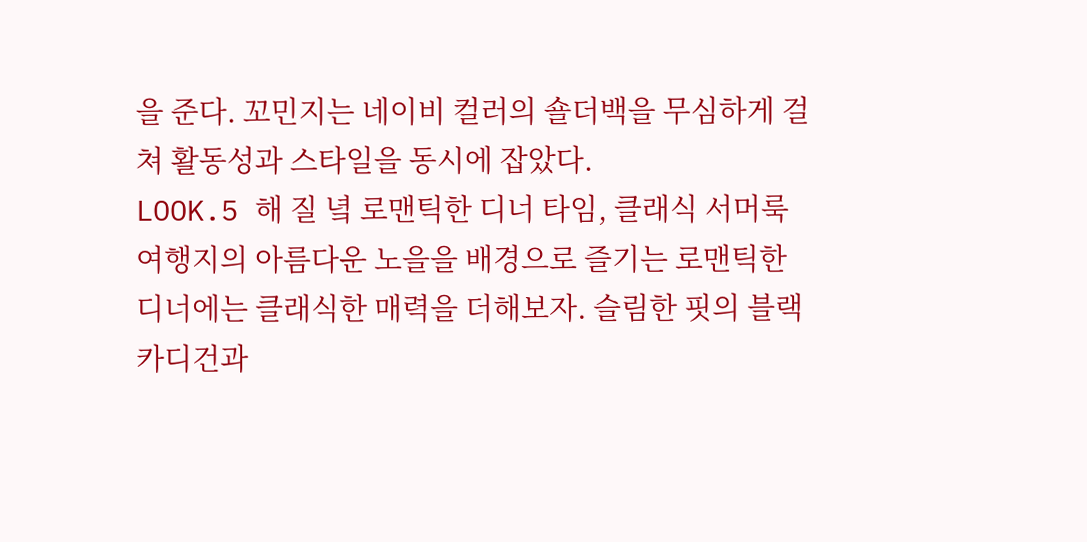을 준다. 꼬민지는 네이비 컬러의 숄더백을 무심하게 걸쳐 활동성과 스타일을 동시에 잡았다.
LOOK.5 해 질 녘 로맨틱한 디너 타임, 클래식 서머룩
여행지의 아름다운 노을을 배경으로 즐기는 로맨틱한 디너에는 클래식한 매력을 더해보자. 슬림한 핏의 블랙 카디건과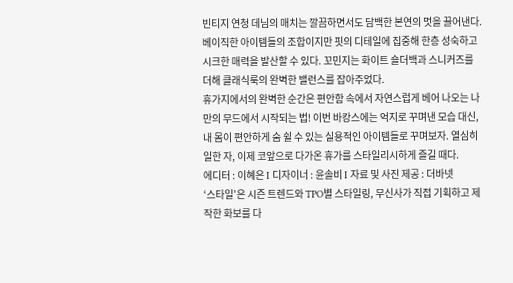빈티지 연청 데님의 매치는 깔끔하면서도 담백한 본연의 멋을 끌어낸다. 베이직한 아이템들의 조합이지만 핏의 디테일에 집중해 한층 성숙하고 시크한 매력을 발산할 수 있다. 꼬민지는 화이트 숄더백과 스니커즈를 더해 클래식룩의 완벽한 밸런스를 잡아주었다.
휴가지에서의 완벽한 순간은 편안함 속에서 자연스럽게 베어 나오는 나만의 무드에서 시작되는 법! 이번 바캉스에는 억지로 꾸며낸 모습 대신, 내 몸이 편안하게 숨 쉴 수 있는 실용적인 아이템들로 꾸며보자. 열심히 일한 자, 이제 코앞으로 다가온 휴가를 스타일리시하게 즐길 때다.
에디터 : 이혜은 I 디자이너 : 윤솔비 I 자료 및 사진 제공 : 더바넷
‘스타일’은 시즌 트렌드와 TPO별 스타일링, 무신사가 직접 기획하고 제작한 화보를 다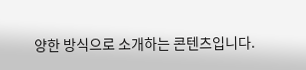양한 방식으로 소개하는 콘텐츠입니다.